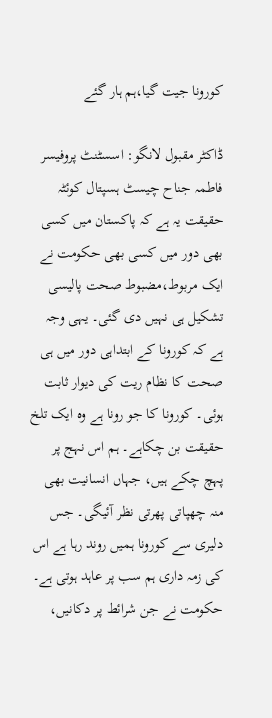کورونا جیت گیا،ہم ہار گئے

ڈاکٹر مقبول لانگو: اسسٹنٹ پروفیسر فاطمہ جناح چیسٹ ہسپتال کوئٹہ
حقیقت یہ ہے کہ پاکستان میں کسی بھی دور میں کسی بھی حکومت نے ایک مربوط،مضبوط صحت پالیسی تشکیل ہی نہیں دی گئی۔ یہی وجہ ہے کہ کورونا کے ابتداہی دور میں ہی صحت کا نظام ریت کی دیوار ثابت ہوئی۔ کورونا کا جو رونا ہے وہ ایک تلخ حقیقت بن چکاہے۔ ہم اس نہج پر پہچ چکے ہیں، جہاں انسانیت بھی منہ چھپاتی پھرتی نظر آئیگی۔ جس دلیری سے کورونا ہمیں روند رہا ہے اس کی زمہ داری ہم سب پر عاہد ہوتی ہے۔ حکومت نے جن شرائط پر دکانیں،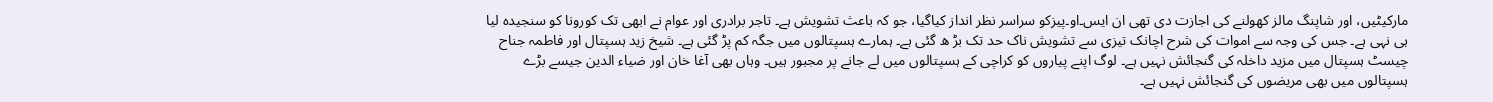مارکیٹیں، اور شاپنگ مالز کھولنے کی اجازت دی تھی ان ایس۔او۔پیزکو سراسر نظر انداز کیاگیا، جو کہ باعث تشویش ہے۔ تاجر برادری اور عوام نے ابھی تک کورونا کو سنجیدہ لیا ہی نہی ہے۔ جس کی وجہ سے اموات کی شرح اچانک تیزی سے تشویش ناک حد تک بڑ ھ گئی ہے۔ ہمارے ہسپتالوں میں جگہ کم پڑ گئی ہے۔ شیخ زید ہسپتال اور فاطمہ جناح چیسٹ ہسپتال میں مزید داخلہ کی گنجائش نہیں ہے۔ لوگ اپنے پیاروں کو کراچی کے ہسپتالوں میں لے جانے پر مجبور ہیں۔ وہاں بھی آغا خان اور ضیاء الدین جیسے بڑے ہسپتالوں میں بھی مریضوں کی گنجائش نہیں ہے۔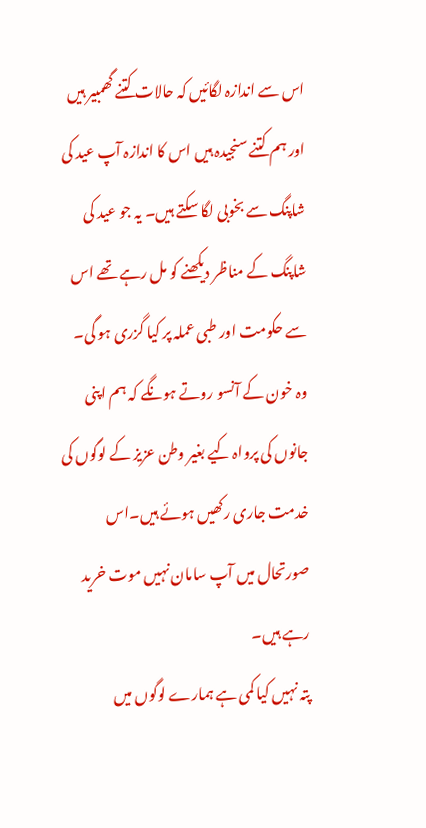اس سے اندازہ لگائیں کہ حالات کتنے گھمبیر ہیں اور ہم کتنے سنجیدہ ہیں اس کا اندازہ آپ عید کی شاپنگ سے بخوبی لگا سکتے ہیں۔ یہ جو عید کی شاپنگ کے مناظر دیکھنے کو مل رہے تھے اس سے حکومت اور طبی عملہ پر کیا گزری ہو گی۔ وہ خون کے آنسو روتے ہونگے کہ ہم اپنی جانوں کی پرواہ کیے بغیر وطن عزیز کے لوگوں کی خدمت جاری رکھیں ہوئے ہیں۔اس صورتحال میں آپ سامان نہیں موت خرید رہے ہیں۔
پتہ نہیں کیا کمی ہے ہمارے لوگوں میں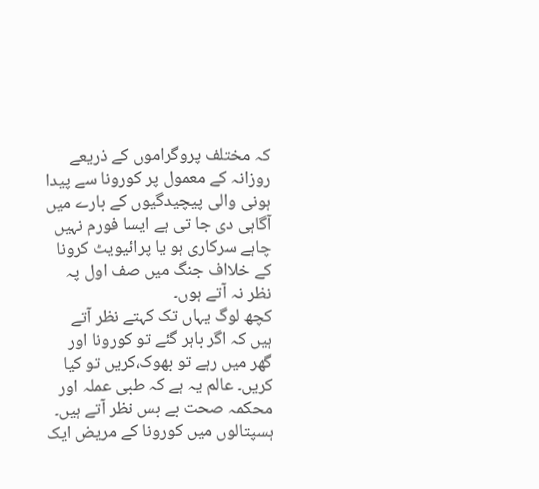کہ مختلف پروگراموں کے ذریعے روزانہ کے معمول پر کورونا سے پیدا ہونی والی پیچیدگیوں کے بارے میں آگاہی دی جا تی ہے ایسا فورم نہیں چاہے سرکاری ہو یا پرائیویٹ کرونا کے خلااف جنگ میں صف اول پہ نظر نہ آتے ہوں۔
کچھ لوگ یہاں تک کہتے نظر آتے ہیں کہ اگر باہر گئے تو کورونا اور گھر میں رہے تو بھوک،کریں تو کیا کریں۔ عالم یہ ہے کہ طبی عملہ اور محکمہ صحت بے بس نظر آتے ہیں۔ ہسپتالوں میں کورونا کے مریض ایک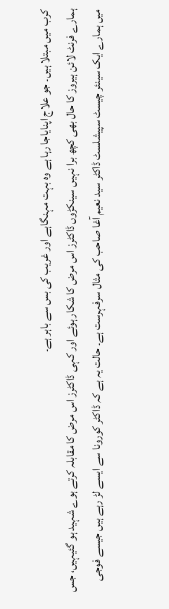کرب میں مبتلا ہیں۔ جو علاج اپنایاجا رہا ہے وہ بہت مہنگاہے اور غریب کی بس سے باہر ہے۔
ہمارے فرنٹ لائن ہیروز کا حال بھی کچھ برا نہیں سینکڑوں ڈاکٹرز اس مرض کا شکار ہوئے اور کہی ڈاکٹرز اس مرض کا مقابلہ کرتے ہوے شہید ہو گئیہیں، جس میں ہمارے ایک سینئر چیسٹ سپیشلسٹ ڈاکٹر سید نعیم آغا صاحب کی مثال سرفہرست ہے۔ حالت یہ ہے کہ ڈاکٹر کورونا سے ایسے لڑ رہے ہیں جیسے فوجی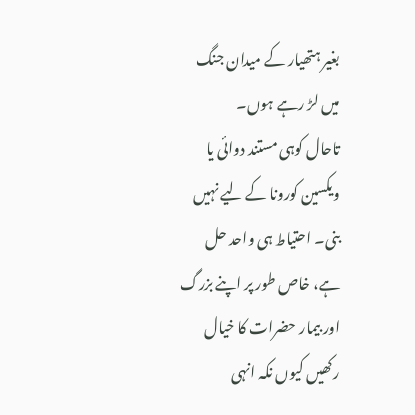بغیر ہتھیار کے میدان جنگ میں لڑ رہے ہوں۔
تاحال کوہی مستند دوائی یا ویکسین کورونا کے لیے نہیں بنی۔ احتیاط ہی واحد حل ہے، خاص طور پر اپنے بزرگ اور بیمار حضرات کا خیال رکھیں کیوں نکہ انہی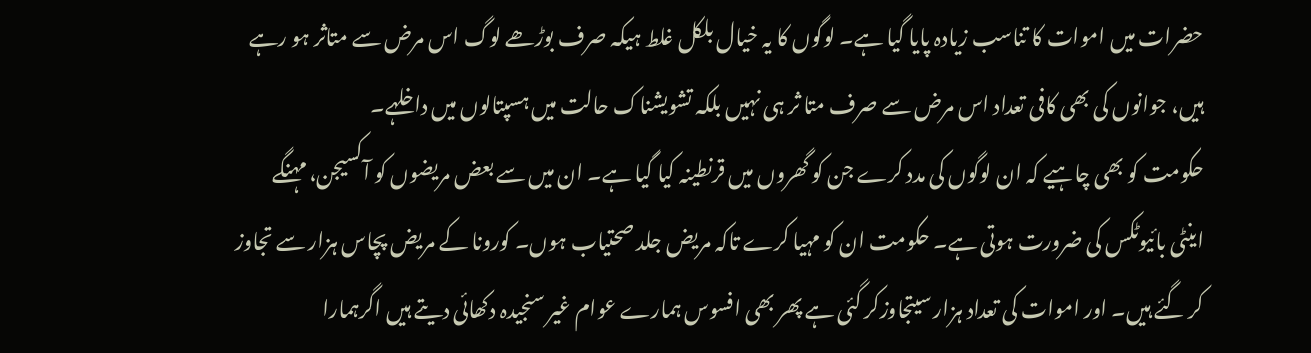حضرات میں اموات کا تناسب زیادہ پایا گیا ہے۔ لوگوں کا یہ خیال بلکل غلط ہیکہ صرف بوڑھے لوگ اس مرض سے متاثر ہو رہے ہیں، جوانوں کی بھی کافی تعداد اس مرض سے صرف متا ثر ہی نہیں بلکہ تشویشناک حالت میں ہسپتالوں میں داخلہے۔
حکومت کو بھی چاہیے کہ ان لوگوں کی مدد کرے جن کو گھروں میں قرنطینہ کیا گیا ہے۔ ان میں سے بعض مریضوں کو آکسیجن، مہنگے اینٹی بائیوٹکس کی ضرورت ہوتی ہے۔ حکومت ان کو مہیا کرے تاکہ مریض جلد صحتیاب ہوں۔ کورونا کے مریض پچاس ہزار سے تجاوز کر گئے ہیں۔ اور اموات کی تعداد ہزار سیتجاوزکر گئی ہے پھر بھی افسوس ہمارے عوام غیر سنجیدہ دکھائی دیتے ہیں اگرہمارا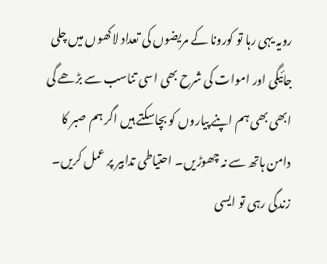رویہ یہی رہا تو کورونا کے مریضوں کی تعداد لاکھوں میں چلی جائیگی اور اموات کی شرح بھی اسی تناسب سے بڑھے گی
ابھی بھی ہم اپنے پیاروں کو بچاسکتے ہیں اگر ہم صبر کا دامن ہاتھ سے نہ چھوڑیں۔ احتیاطی تدابیر پر عمل کریں۔ زندگی رہی تو ایسی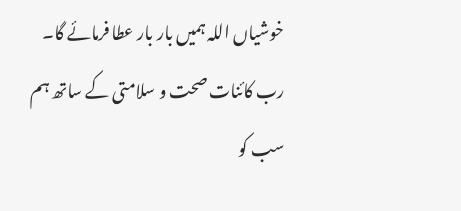خوشیاں اللہ ہمیں بار بار عطا فرمائے گا۔ رب کائنات صحت و سلامتی کے ساتھ ہم سب کو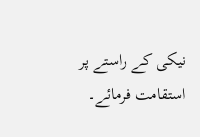نیکی کے راستے پر استقامت فرمائے۔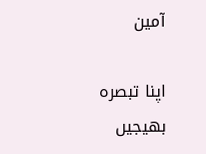آمین

اپنا تبصرہ بھیجیں